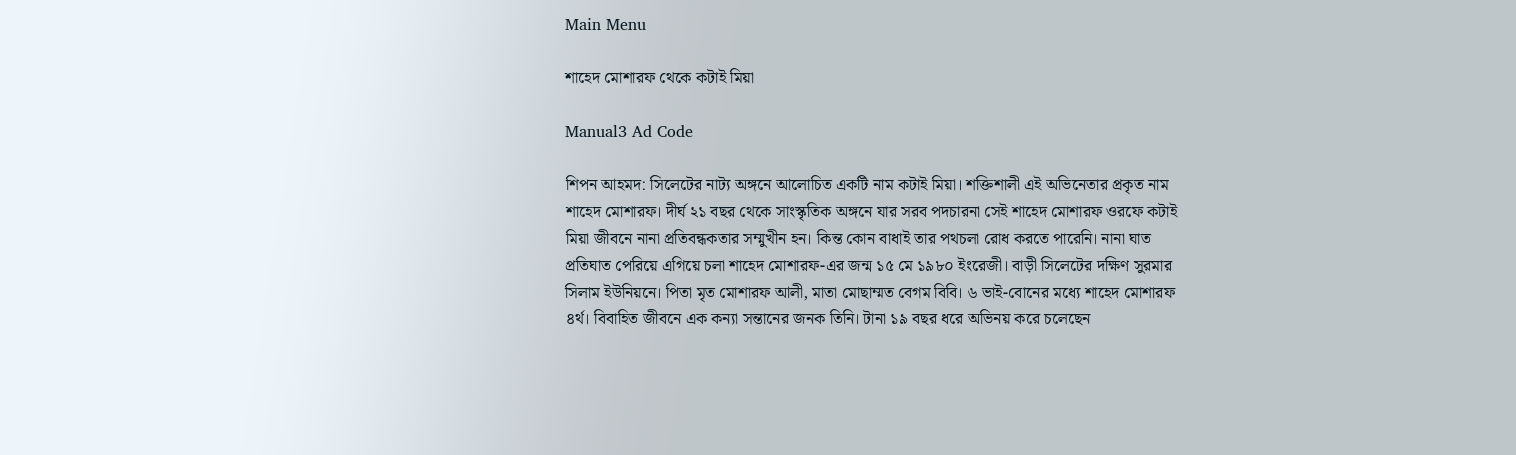Main Menu

শাহেদ মোশারফ থেকে কটাই মিয়া

Manual3 Ad Code

শিপন আহমদ: সিলেটের নাট্য অঙ্গনে আলোচিত একটি নাম কটাই মিয়া। শক্তিশালী এই অভিনেতার প্রকৃত নাম শাহেদ মোশারফ। দীর্ঘ ২১ বছর থেকে সাংস্কৃতিক অঙ্গনে যার সরব পদচারনা সেই শাহেদ মোশারফ ওরফে কটাই মিয়া জীবনে নানা প্রতিবন্ধকতার সম্মুখীন হন। কিন্ত কোন বাধাই তার পথচলা রোধ করতে পারেনি। নানা ঘাত প্রতিঘাত পেরিয়ে এগিয়ে চলা শাহেদ মোশারফ-এর জন্ম ১৫ মে ১৯৮০ ইংরেজী। বাড়ী সিলেটের দক্ষিণ সুরমার সিলাম ইউনিয়নে। পিতা মৃত মোশারফ আলী, মাতা মোছাম্মত বেগম বিবি। ৬ ভাই-বোনের মধ্যে শাহেদ মোশারফ ৪র্থ। বিবাহিত জীবনে এক কন্যা সন্তানের জনক তিনি। টানা ১৯ বছর ধরে অভিনয় করে চলেছেন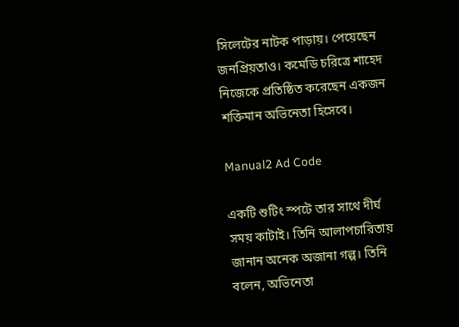সিলেটের নাটক পাড়ায়। পেয়েছেন জনপ্রিয়তাও। কমেডি চরিত্রে শাহেদ নিজেকে প্রতিষ্ঠিত করেছেন একজন শক্তিমান অভিনেতা হিসেবে।

Manual2 Ad Code

একটি শুটিং স্পটে তার সাথে দীর্ঘ সময় কাটাই। তিনি আলাপচারিতায় জানান অনেক অজানা গল্প। তিনি বলেন, অভিনেতা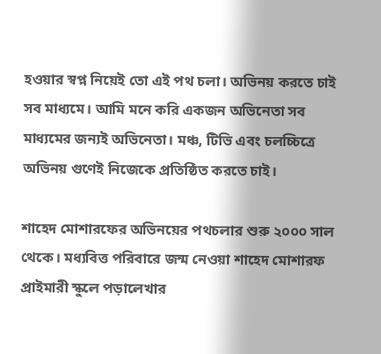হওয়ার স্বপ্ন নিয়েই তো এই পথ চলা। অভিনয় করতে চাই সব মাধ্যমে। আমি মনে করি একজন অভিনেতা সব মাধ্যমের জন্যই অভিনেতা। মঞ্চ, টিভি এবং চলচ্চিত্রে অভিনয় গুণেই নিজেকে প্রতিষ্ঠিত করতে চাই।

শাহেদ মোশারফের অভিনয়ের পথচলার শুরু ২০০০ সাল থেকে। মধ্যবিত্ত পরিবারে জন্ম নেওয়া শাহেদ মোশারফ প্রাইমারী স্কুলে পড়ালেখার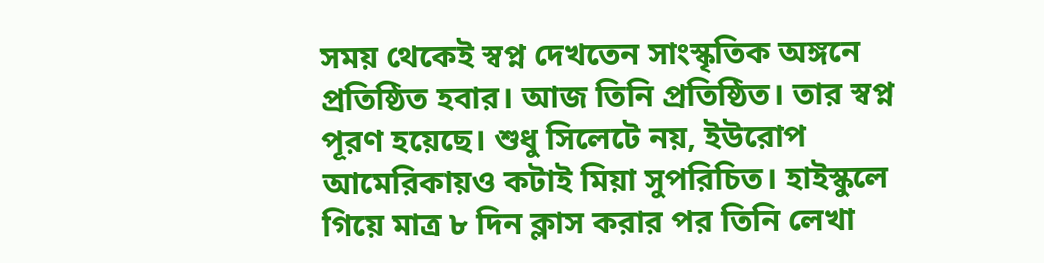সময় থেকেই স্বপ্ন দেখতেন সাংস্কৃতিক অঙ্গনে প্রতিষ্ঠিত হবার। আজ তিনি প্রতিষ্ঠিত। তার স্বপ্ন পূরণ হয়েছে। শুধু সিলেটে নয়, ইউরোপ আমেরিকায়ও কটাই মিয়া সুপরিচিত। হাইস্কুলে গিয়ে মাত্র ৮ দিন ক্লাস করার পর তিনি লেখা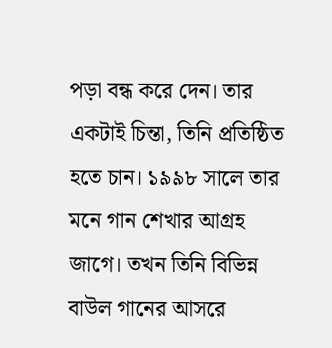পড়া বন্ধ করে দেন। তার একটাই চিন্তা, তিনি প্রতিষ্ঠিত হতে চান। ১৯৯৮ সালে তার মনে গান শেখার আগ্রহ জাগে। তখন তিনি বিভিন্ন বাউল গানের আসরে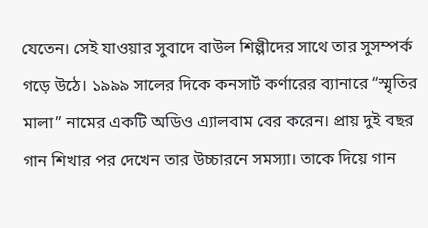যেতেন। সেই যাওয়ার সুবাদে বাউল শিল্পীদের সাথে তার সুসম্পর্ক গড়ে উঠে। ১৯৯৯ সালের দিকে কনসার্ট কর্ণারের ব্যানারে “স্মৃতির মালা” নামের একটি অডিও এ্যালবাম বের করেন। প্রায় দুই বছর গান শিখার পর দেখেন তার উচ্চারনে সমস্যা। তাকে দিয়ে গান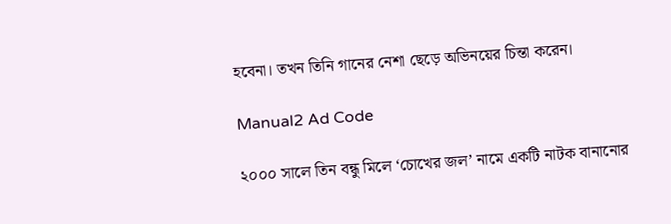হবেনা। তখন তিনি গানের নেশা ছেড়ে অভিনয়ের চিন্তা করেন।

Manual2 Ad Code

২০০০ সালে তিন বন্ধু মিলে ‘চোখের জল’ নামে একটি নাটক বানানোর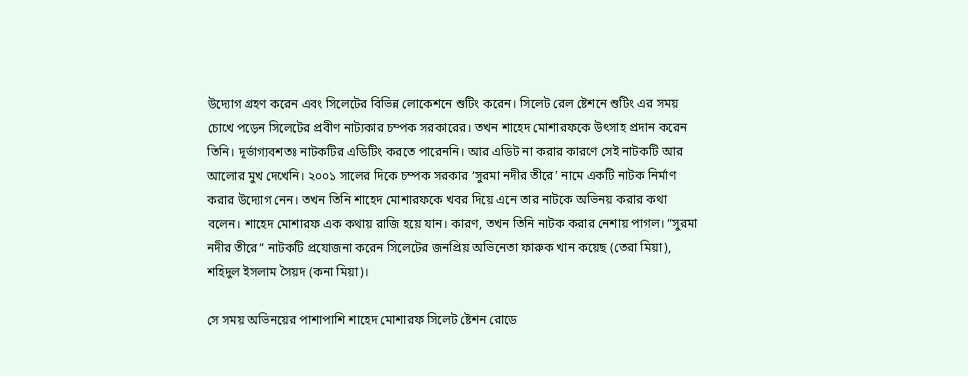উদ্যোগ গ্রহণ করেন এবং সিলেটের বিভিন্ন লোকেশনে শুটিং করেন। সিলেট রেল ষ্টেশনে শুটিং এর সময় চোখে পড়েন সিলেটের প্রবীণ নাট্যকার চম্পক সরকারের। তখন শাহেদ মোশারফকে উৎসাহ প্রদান করেন তিনি। দূর্ভাগ্যবশতঃ নাটকটির এডিটিং করতে পারেননি। আর এডিট না করার কারণে সেই নাটকটি আর আলোর মুখ দেখেনি। ২০০১ সালের দিকে চম্পক সরকার ‘সুরমা নদীর তীরে’ নামে একটি নাটক নির্মাণ করার উদ্যোগ নেন। তখন তিনি শাহেদ মোশারফকে খবর দিয়ে এনে তার নাটকে অভিনয় করার কথা বলেন। শাহেদ মোশারফ এক কথায় রাজি হয়ে যান। কারণ, তখন তিনি নাটক করার নেশায় পাগল। “সুরমা নদীর তীরে” নাটকটি প্রযোজনা করেন সিলেটের জনপ্রিয় অভিনেতা ফারুক খান কয়েছ (তেরা মিয়া), শহিদুল ইসলাম সৈয়দ (কনা মিয়া)।

সে সময় অভিনয়ের পাশাপাশি শাহেদ মোশারফ সিলেট ষ্টেশন রোডে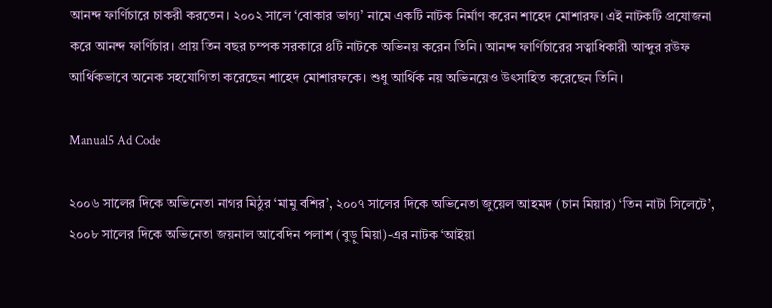আনন্দ ফার্ণিচারে চাকরী করতেন। ২০০২ সালে ‘বোকার ভাগ্য’ নামে একটি নাটক নির্মাণ করেন শাহেদ মোশারফ। এই নাটকটি প্রযোজনা করে আনন্দ ফার্ণিচার। প্রায় তিন বছর চম্পক সরকারে ৪টি নাটকে অভিনয় করেন তিনি। আনন্দ ফার্ণিচারের সত্বাধিকারী আব্দুর রউফ আর্থিকভাবে অনেক সহযোগিতা করেছেন শাহেদ মোশারফকে। শুধু আর্থিক নয় অভিনয়েও উৎসাহিত করেছেন তিনি।

Manual5 Ad Code

২০০৬ সালের দিকে অভিনেতা নাগর মিঠুর ‘মামু বশির’, ২০০৭ সালের দিকে অভিনেতা জুয়েল আহমদ (চান মিয়ার) ‘তিন নাটা সিলেটে’, ২০০৮ সালের দিকে অভিনেতা জয়নাল আবেদিন পলাশ (বুড়ু মিয়া)-এর নাটক ‘আইয়া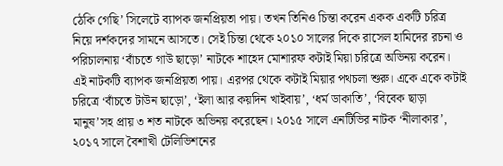ঠেকি গেছি’ সিলেটে ব্যাপক জনপ্রিয়তা পায়। তখন তিনিও চিন্তা করেন একক একটি চরিত্র নিয়ে দর্শকদের সামনে আসতে। সেই চিন্তা থেকে ২০১০ সালের দিকে রাসেল হামিদের রচনা ও পরিচালনায় ‘বাঁচতে গাউ ছাড়ো’ নাটকে শাহেদ মোশারফ কটাই মিয়া চরিত্রে অভিনয় করেন। এই নাটকটি ব্যাপক জনপ্রিয়তা পায়। এরপর থেকে কটাই মিয়ার পথচলা শুরু। একে একে কটাই চরিত্রে ‘বাঁচতে টাউন ছাড়ো’, ‘ইলা আর কয়দিন খাইবায়’, ‘ধর্ম ডাকাতি’, ‘বিবেক ছাড়া মানুষ’সহ প্রায় ৩ শত নাটকে অভিনয় করেছেন। ২০১৫ সালে এনটিভির নাটক ‘নীলাকার’, ২০১৭ সালে বৈশাখী টেলিভিশনের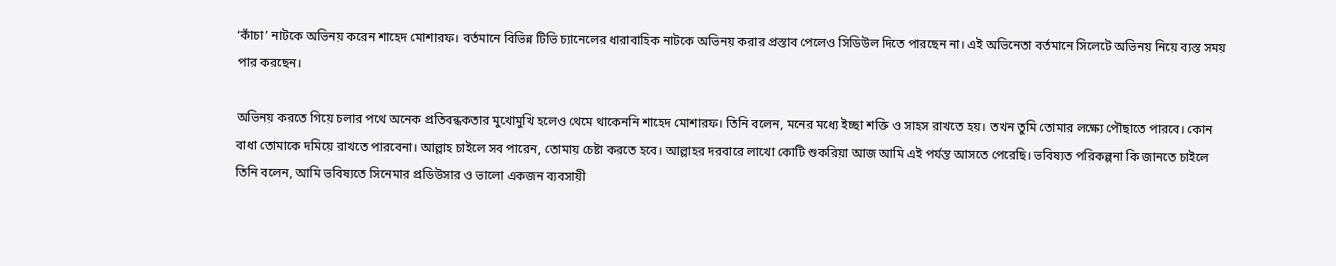‘কাঁচা’ নাটকে অভিনয় করেন শাহেদ মোশারফ। বর্তমানে বিভিন্ন টিভি চ্যানেলের ধারাবাহিক নাটকে অভিনয় করার প্রস্তাব পেলেও সিডিউল দিতে পারছেন না। এই অভিনেতা বর্তমানে সিলেটে অভিনয় নিয়ে ব্যস্ত সময় পার করছেন।

অভিনয় করতে গিয়ে চলার পথে অনেক প্রতিবন্ধকতার মুখোমুখি হলেও থেমে থাকেননি শাহেদ মোশারফ। তিনি বলেন, মনের মধ্যে ইচ্ছা শক্তি ও সাহস রাখতে হয়। তখন তুমি তোমার লক্ষ্যে পৌছাতে পারবে। কোন বাধা তোমাকে দমিয়ে রাখতে পারবেনা। আল্লাহ চাইলে সব পারেন, তোমায় চেষ্টা করতে হবে। আল্লাহর দরবারে লাখো কোটি শুকরিয়া আজ আমি এই পর্যন্ত আসতে পেরেছি। ভবিষ্যত পরিকল্পনা কি জানতে চাইলে তিনি বলেন, আমি ভবিষ্যতে সিনেমার প্রডিউসার ও ভালো একজন ব্যবসায়ী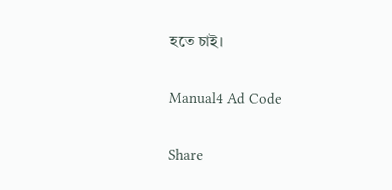হতে চাই।

Manual4 Ad Code

Share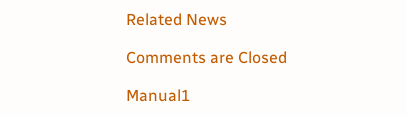Related News

Comments are Closed

Manual1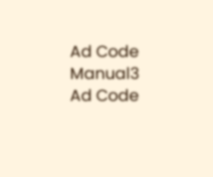Ad Code
Manual3 Ad Code